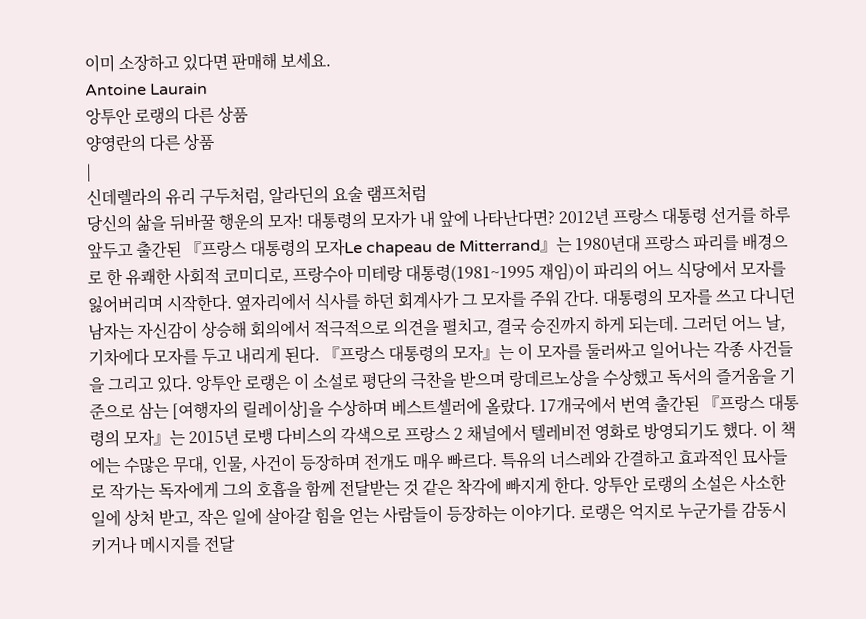이미 소장하고 있다면 판매해 보세요.
Antoine Laurain
앙투안 로랭의 다른 상품
양영란의 다른 상품
|
신데렐라의 유리 구두처럼, 알라딘의 요술 램프처럼
당신의 삶을 뒤바꿀 행운의 모자! 대통령의 모자가 내 앞에 나타난다면? 2012년 프랑스 대통령 선거를 하루 앞두고 출간된 『프랑스 대통령의 모자Le chapeau de Mitterrand』는 1980년대 프랑스 파리를 배경으로 한 유쾌한 사회적 코미디로, 프랑수아 미테랑 대통령(1981~1995 재임)이 파리의 어느 식당에서 모자를 잃어버리며 시작한다. 옆자리에서 식사를 하던 회계사가 그 모자를 주워 간다. 대통령의 모자를 쓰고 다니던 남자는 자신감이 상승해 회의에서 적극적으로 의견을 펼치고, 결국 승진까지 하게 되는데. 그러던 어느 날, 기차에다 모자를 두고 내리게 된다. 『프랑스 대통령의 모자』는 이 모자를 둘러싸고 일어나는 각종 사건들을 그리고 있다. 앙투안 로랭은 이 소설로 평단의 극찬을 받으며 랑데르노상을 수상했고 독서의 즐거움을 기준으로 삼는 [여행자의 릴레이상]을 수상하며 베스트셀러에 올랐다. 17개국에서 번역 출간된 『프랑스 대통령의 모자』는 2015년 로뱅 다비스의 각색으로 프랑스 2 채널에서 텔레비전 영화로 방영되기도 했다. 이 책에는 수많은 무대, 인물, 사건이 등장하며 전개도 매우 빠르다. 특유의 너스레와 간결하고 효과적인 묘사들로 작가는 독자에게 그의 호흡을 함께 전달받는 것 같은 착각에 빠지게 한다. 앙투안 로랭의 소설은 사소한 일에 상처 받고, 작은 일에 살아갈 힘을 얻는 사람들이 등장하는 이야기다. 로랭은 억지로 누군가를 감동시키거나 메시지를 전달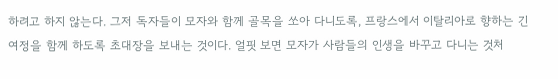하려고 하지 않는다. 그저 독자들이 모자와 함께 골목을 쏘아 다니도록, 프랑스에서 이탈리아로 향하는 긴 여정을 함께 하도록 초대장을 보내는 것이다. 얼핏 보면 모자가 사람들의 인생을 바꾸고 다니는 것처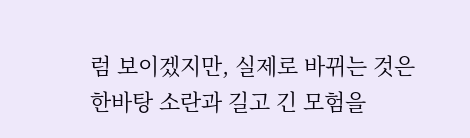럼 보이겠지만, 실제로 바뀌는 것은 한바탕 소란과 길고 긴 모험을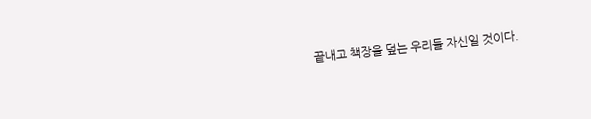끝내고 책장을 덮는 우리들 자신일 것이다.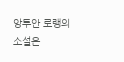앙투안 로랭의 소설은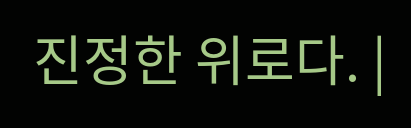진정한 위로다. |